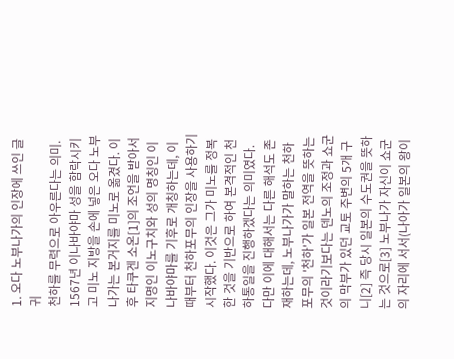1. 오다 노부나가의 인장에 쓰인 글귀
천하를 무력으로 아우른다는 의미. 1567년 이나바야마 성을 함락시키고 미노 지방을 손에 넣은 오다 노부나가는 본거지를 미노로 옮겼다. 이후 타쿠겐 소온[1]의 조언을 받아서 지명인 이노구치와 성의 명칭인 이나바야마를 기후로 개칭하는데, 이 때부터 천하포무의 인장을 사용하기 시작했다. 이것은 그가 미노를 정복한 것을 기반으로 하여 본격적인 천하통일을 진행하겠다는 의미였다.
다만 이에 대해서는 다른 해석도 존재하는데, 노부나가가 말하는 천하포무의 '천하'가 일본 전역을 뜻하는 것이라기보다는 덴노의 조정과 쇼군의 막부가 있던 교토 주변의 5개 구니[2] 즉 당시 일본의 수도권을 뜻하는 것으로[3] 노부나가 자신이 쇼군의 자리에 서서(나아가 일본의 왕이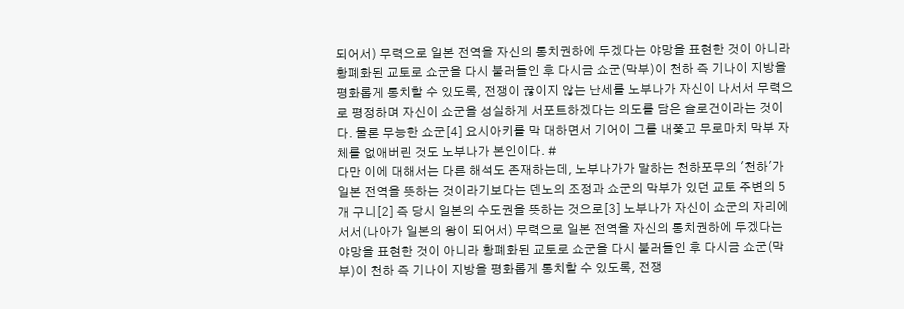되어서) 무력으로 일본 전역을 자신의 통치권하에 두겠다는 야망을 표현한 것이 아니라 황폐화된 교토로 쇼군을 다시 불러들인 후 다시금 쇼군(막부)이 천하 즉 기나이 지방을 평화롭게 통치할 수 있도록, 전쟁이 끊이지 않는 난세를 노부나가 자신이 나서서 무력으로 평정하며 자신이 쇼군을 성실하게 서포트하겠다는 의도를 담은 슬로건이라는 것이다. 물론 무능한 쇼군[4] 요시아키를 막 대하면서 기어이 그를 내쫓고 무로마치 막부 자체를 없애버린 것도 노부나가 본인이다. #
다만 이에 대해서는 다른 해석도 존재하는데, 노부나가가 말하는 천하포무의 '천하'가 일본 전역을 뜻하는 것이라기보다는 덴노의 조정과 쇼군의 막부가 있던 교토 주변의 5개 구니[2] 즉 당시 일본의 수도권을 뜻하는 것으로[3] 노부나가 자신이 쇼군의 자리에 서서(나아가 일본의 왕이 되어서) 무력으로 일본 전역을 자신의 통치권하에 두겠다는 야망을 표현한 것이 아니라 황폐화된 교토로 쇼군을 다시 불러들인 후 다시금 쇼군(막부)이 천하 즉 기나이 지방을 평화롭게 통치할 수 있도록, 전쟁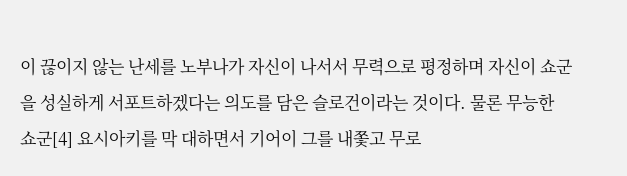이 끊이지 않는 난세를 노부나가 자신이 나서서 무력으로 평정하며 자신이 쇼군을 성실하게 서포트하겠다는 의도를 담은 슬로건이라는 것이다. 물론 무능한 쇼군[4] 요시아키를 막 대하면서 기어이 그를 내쫓고 무로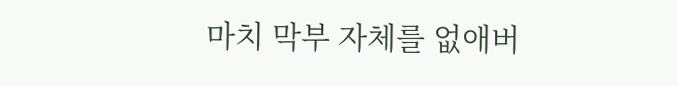마치 막부 자체를 없애버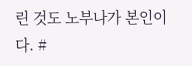린 것도 노부나가 본인이다. #